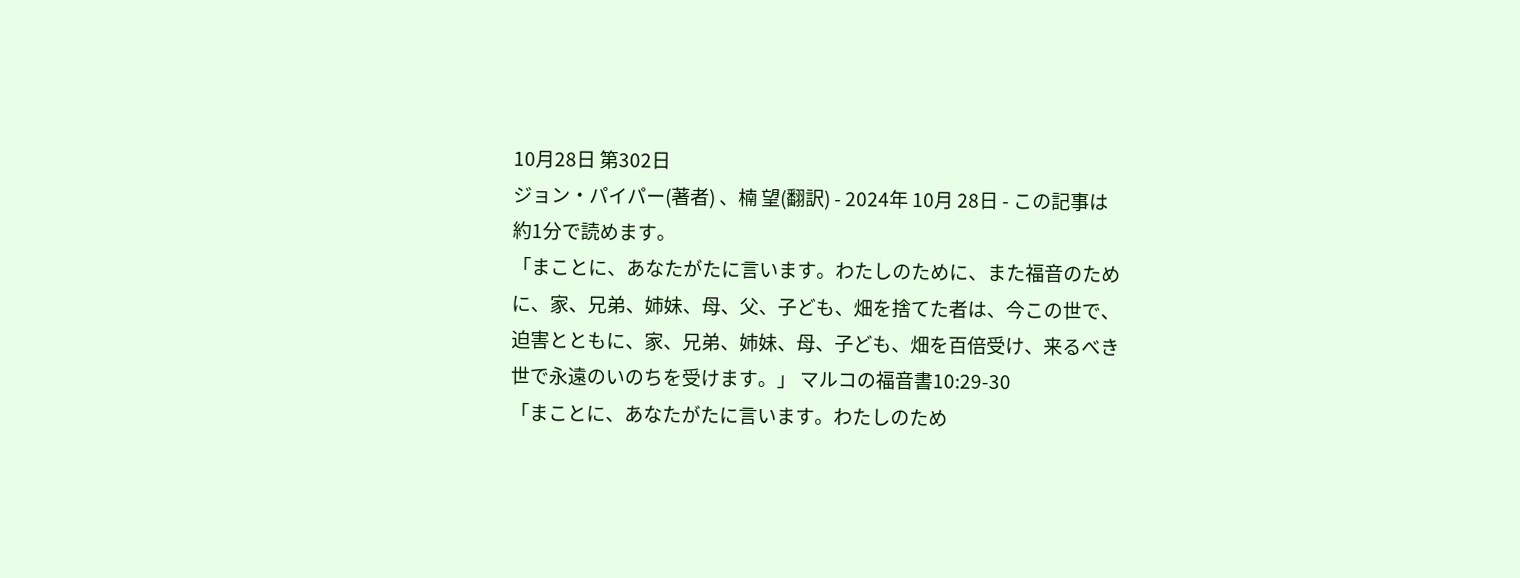10月28日 第302日
ジョン・パイパー(著者) 、楠 望(翻訳) - 2024年 10月 28日 - この記事は約1分で読めます。
「まことに、あなたがたに言います。わたしのために、また福音のために、家、兄弟、姉妹、母、父、子ども、畑を捨てた者は、今この世で、迫害とともに、家、兄弟、姉妹、母、子ども、畑を百倍受け、来るべき世で永遠のいのちを受けます。」 マルコの福音書10:29-30
「まことに、あなたがたに言います。わたしのため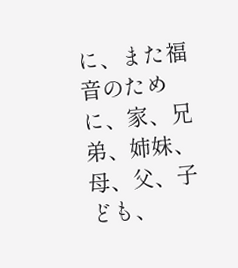に、また福音のために、家、兄弟、姉妹、母、父、子ども、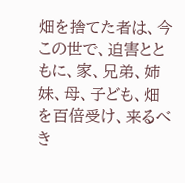畑を捨てた者は、今この世で、迫害とともに、家、兄弟、姉妹、母、子ども、畑を百倍受け、来るべき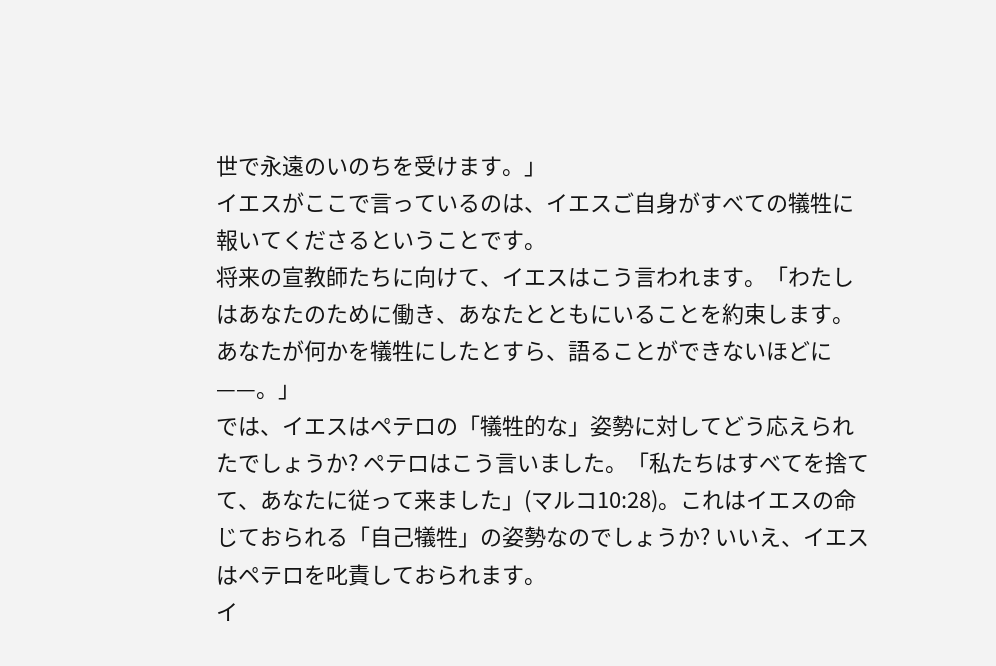世で永遠のいのちを受けます。」
イエスがここで言っているのは、イエスご自身がすべての犠牲に報いてくださるということです。
将来の宣教師たちに向けて、イエスはこう言われます。「わたしはあなたのために働き、あなたとともにいることを約束します。あなたが何かを犠牲にしたとすら、語ることができないほどに——。」
では、イエスはペテロの「犠牲的な」姿勢に対してどう応えられたでしょうか? ペテロはこう言いました。「私たちはすべてを捨てて、あなたに従って来ました」(マルコ10:28)。これはイエスの命じておられる「自己犠牲」の姿勢なのでしょうか? いいえ、イエスはペテロを叱責しておられます。
イ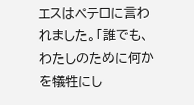エスはペテロに言われました。「誰でも、わたしのために何かを犠牲にし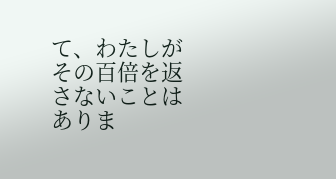て、わたしがその百倍を返さないことはありま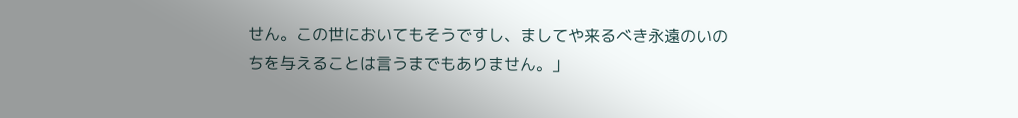せん。この世においてもそうですし、ましてや来るべき永遠のいのちを与えることは言うまでもありません。」